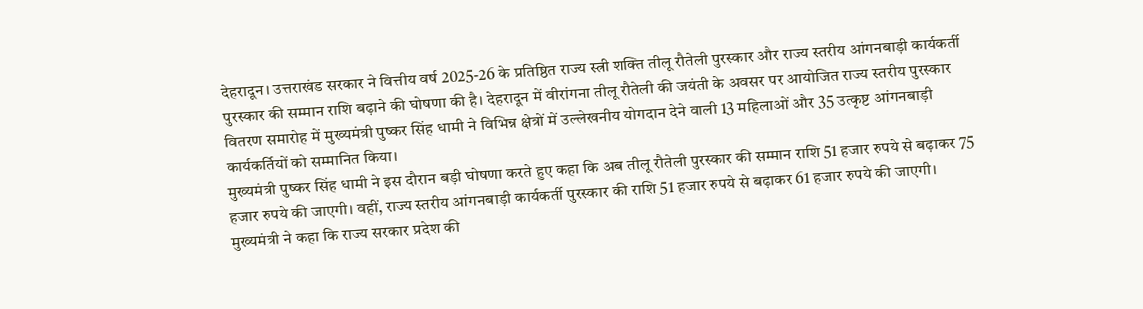देहरादून। उत्तराखंड सरकार ने वित्तीय वर्ष 2025-26 के प्रतिष्ठित राज्य स्त्री शक्ति तीलू रौतेली पुरस्कार और राज्य स्तरीय आंगनबाड़ी कार्यकर्ती पुरस्कार की सम्मान राशि बढ़ाने की घोषणा की है। देहरादून में वीरांगना तीलू रौतेली की जयंती के अवसर पर आयोजित राज्य स्तरीय पुरस्कार वितरण समारोह में मुख्यमंत्री पुष्कर सिंह धामी ने विभिन्न क्षेत्रों में उल्लेखनीय योगदान देने वाली 13 महिलाओं और 35 उत्कृष्ट आंगनबाड़ी कार्यकर्तियों को सम्मानित किया।
मुख्यमंत्री पुष्कर सिंह धामी ने इस दौरान बड़ी घोषणा करते हुए कहा कि अब तीलू रौतेली पुरस्कार की सम्मान राशि 51 हजार रुपये से बढ़ाकर 75 हजार रुपये की जाएगी। वहीं, राज्य स्तरीय आंगनबाड़ी कार्यकर्ती पुरस्कार की राशि 51 हजार रुपये से बढ़ाकर 61 हजार रुपये की जाएगी।
मुख्यमंत्री ने कहा कि राज्य सरकार प्रदेश की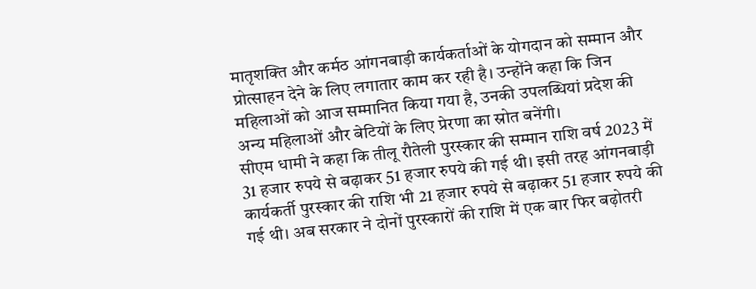मातृशक्ति और कर्मठ आंगनबाड़ी कार्यकर्ताओं के योगदान को सम्मान और प्रोत्साहन देने के लिए लगातार काम कर रही है। उन्होंने कहा कि जिन महिलाओं को आज सम्मानित किया गया है, उनकी उपलब्धियां प्रदेश की अन्य महिलाओं और बेटियों के लिए प्रेरणा का स्रोत बनेंगी।
सीएम धामी ने कहा कि तीलू रौतेली पुरस्कार की सम्मान राशि वर्ष 2023 में 31 हजार रुपये से बढ़ाकर 51 हजार रुपये की गई थी। इसी तरह आंगनबाड़ी कार्यकर्ती पुरस्कार की राशि भी 21 हजार रुपये से बढ़ाकर 51 हजार रुपये की गई थी। अब सरकार ने दोनों पुरस्कारों की राशि में एक बार फिर बढ़ोतरी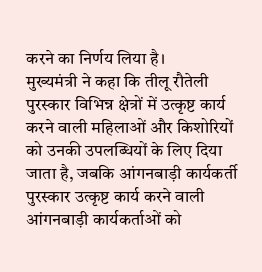करने का निर्णय लिया है।
मुख्यमंत्री ने कहा कि तीलू रौतेली पुरस्कार विभिन्न क्षेत्रों में उत्कृष्ट कार्य करने वाली महिलाओं और किशोरियों को उनकी उपलब्धियों के लिए दिया जाता है, जबकि आंगनबाड़ी कार्यकर्ती पुरस्कार उत्कृष्ट कार्य करने वाली आंगनबाड़ी कार्यकर्ताओं को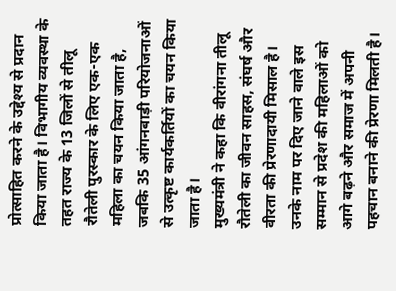प्रोत्साहित करने के उद्देश्य से प्रदान किया जाता है। विभागीय व्यवस्था के तहत राज्य के 13 जिलों से तीलू रौतेली पुरस्कार के लिए एक-एक महिला का चयन किया जाता है, जबकि 35 आंगनबाड़ी परियोजनाओं से उत्कृष्ट कार्यकर्तियों का चयन किया जाता है।
मुख्यमंत्री ने कहा कि वीरांगना तीलू रौतेली का जीवन साहस, संघर्ष और वीरता की प्रेरणादायी मिसाल है। उनके नाम पर दिए जाने वाले इस सम्मान से प्रदेश की महिलाओं को आगे बढ़ने और समाज में अपनी पहचान बनाने की प्रेरणा मिलती है।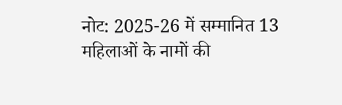नोट: 2025-26 में सम्मानित 13 महिलाओं के नामों की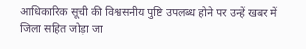आधिकारिक सूची की विश्वसनीय पुष्टि उपलब्ध होने पर उन्हें खबर में जिला सहित जोड़ा जा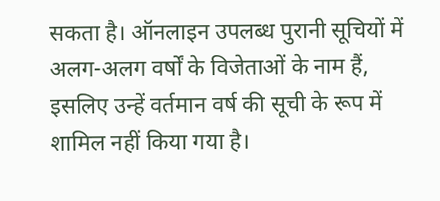सकता है। ऑनलाइन उपलब्ध पुरानी सूचियों में अलग-अलग वर्षों के विजेताओं के नाम हैं, इसलिए उन्हें वर्तमान वर्ष की सूची के रूप में शामिल नहीं किया गया है।